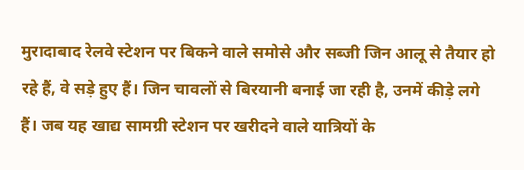मुरादाबाद रेलवे स्टेशन पर बिकने वाले समोसे और सब्जी जिन आलू से तैयार हो रहे हैं, वे सड़े हुए हैं। जिन चावलों से बिरयानी बनाई जा रही है, उनमें कीड़े लगे हैं। जब यह खाद्य सामग्री स्टेशन पर खरीदने वाले यात्रियों के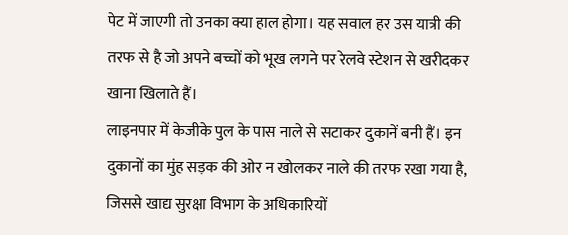पेट में जाएगी तो उनका क्या हाल होगा। यह सवाल हर उस यात्री की तरफ से है जो अपने बच्चों को भूख लगने पर रेलवे स्टेशन से खरीदकर खाना खिलाते हैं।
लाइनपार में केजीके पुल के पास नाले से सटाकर दुकानें बनी हैं। इन दुकानों का मुंह सड़क की ओर न खोलकर नाले की तरफ रखा गया है, जिससे खाद्य सुरक्षा विभाग के अधिकारियों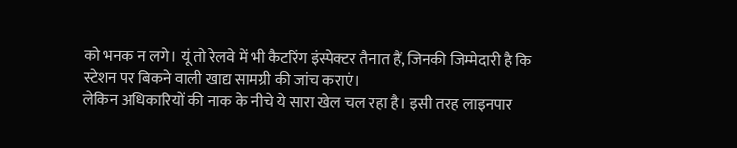को भनक न लगे। यूं तो रेलवे में भी कैटरिंग इंस्पेक्टर तैनात हैं, जिनकी जिम्मेदारी है कि स्टेशन पर बिकने वाली खाद्य सामग्री की जांच कराएं।
लेकिन अधिकारियों की नाक के नीचे ये सारा खेल चल रहा है। इसी तरह लाइनपार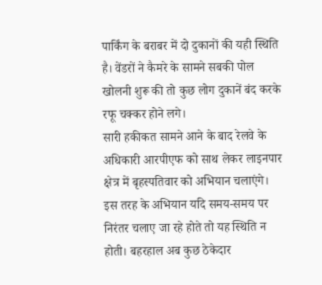पार्किंग के बराबर में दो दुकानों की यही स्थिति है। वेंडरों ने कैमरे के सामने सबकी पोल खोलनी शुरू की तो कुछ लोग दुकानें बंद करके रफू चक्कर होने लगे।
सारी हकीकत सामने आने के बाद रेलवे के अधिकारी आरपीएफ को साथ लेकर लाइनपार क्षेत्र में बृहस्पतिवार को अभियान चलाएंगे। इस तरह के अभियान यदि समय-समय पर निरंतर चलाए जा रहे होते तो यह स्थिति न होती। बहरहाल अब कुछ ठेकेदार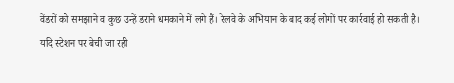वेंडरों को समझाने व कुछ उन्हें डराने धमकाने में लगे हैं। रेलवे के अभियान के बाद कई लोगों पर कार्रवाई हो सकती है।
यदि स्टेशन पर बेची जा रही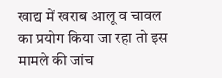खाद्य में खराब आलू व चावल का प्रयोग किया जा रहा तो इस मामले की जांच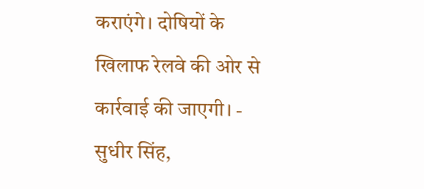कराएंगे। दोषियों के खिलाफ रेलवे की ओर से कार्रवाई की जाएगी। - सुधीर सिंह,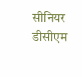सीनियर डीसीएम